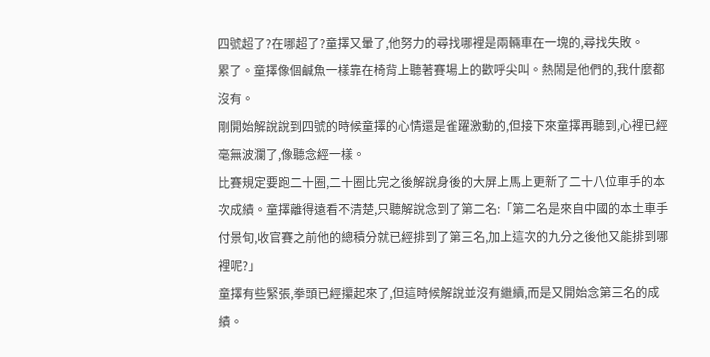四號超了?在哪超了?童擇又暈了,他努力的尋找哪裡是兩輛車在一塊的,尋找失敗。
累了。童擇像個鹹魚一樣靠在椅背上聽著賽場上的歡呼尖叫。熱鬧是他們的,我什麼都沒有。
剛開始解說說到四號的時候童擇的心情還是雀躍激動的,但接下來童擇再聽到,心裡已經毫無波瀾了,像聽念經一樣。
比賽規定要跑二十圈,二十圈比完之後解說身後的大屏上馬上更新了二十八位車手的本次成績。童擇離得遠看不清楚,只聽解說念到了第二名:「第二名是來自中國的本土車手付景旬,收官賽之前他的總積分就已經排到了第三名,加上這次的九分之後他又能排到哪裡呢?」
童擇有些緊張,拳頭已經攥起來了,但這時候解說並沒有繼續,而是又開始念第三名的成績。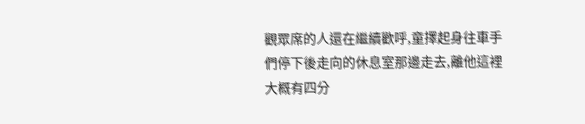觀眾席的人還在繼續歡呼,童擇起身往車手們停下後走向的休息室那邊走去,離他這裡大概有四分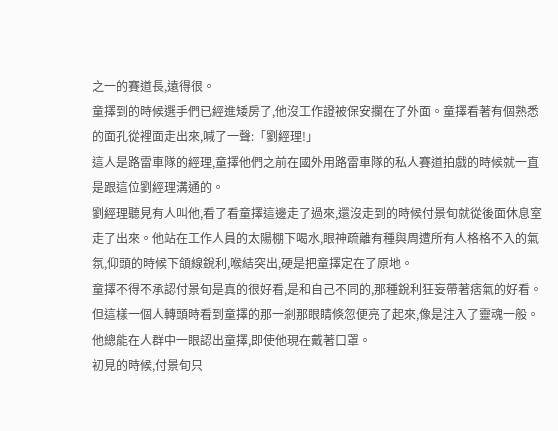之一的賽道長,遠得很。
童擇到的時候選手們已經進矮房了,他沒工作證被保安攔在了外面。童擇看著有個熟悉的面孔從裡面走出來,喊了一聲:「劉經理!」
這人是路雷車隊的經理,童擇他們之前在國外用路雷車隊的私人賽道拍戲的時候就一直是跟這位劉經理溝通的。
劉經理聽見有人叫他,看了看童擇這邊走了過來,還沒走到的時候付景旬就從後面休息室走了出來。他站在工作人員的太陽棚下喝水,眼神疏離有種與周遭所有人格格不入的氣氛,仰頭的時候下頜線銳利,喉結突出,硬是把童擇定在了原地。
童擇不得不承認付景旬是真的很好看,是和自己不同的,那種銳利狂妄帶著痞氣的好看。
但這樣一個人轉頭時看到童擇的那一剎那眼睛倏忽便亮了起來,像是注入了靈魂一般。
他總能在人群中一眼認出童擇,即使他現在戴著口罩。
初見的時候,付景旬只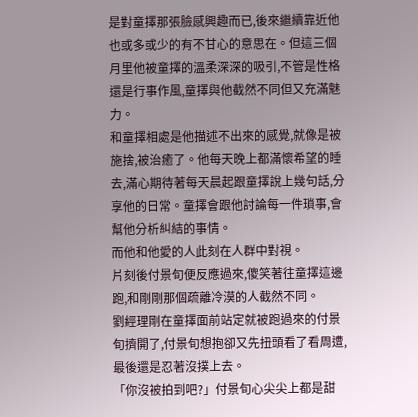是對童擇那張臉感興趣而已,後來繼續靠近他也或多或少的有不甘心的意思在。但這三個月里他被童擇的溫柔深深的吸引,不管是性格還是行事作風,童擇與他截然不同但又充滿魅力。
和童擇相處是他描述不出來的感覺,就像是被施捨,被治癒了。他每天晚上都滿懷希望的睡去,滿心期待著每天晨起跟童擇說上幾句話,分享他的日常。童擇會跟他討論每一件瑣事,會幫他分析糾結的事情。
而他和他愛的人此刻在人群中對視。
片刻後付景旬便反應過來,傻笑著往童擇這邊跑,和剛剛那個疏離冷漠的人截然不同。
劉經理剛在童擇面前站定就被跑過來的付景旬擠開了,付景旬想抱卻又先扭頭看了看周遭,最後還是忍著沒撲上去。
「你沒被拍到吧?」付景旬心尖尖上都是甜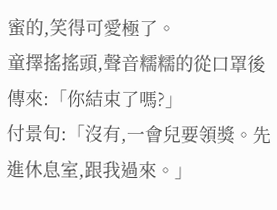蜜的,笑得可愛極了。
童擇搖搖頭,聲音糯糯的從口罩後傳來:「你結束了嗎?」
付景旬:「沒有,一會兒要領獎。先進休息室,跟我過來。」